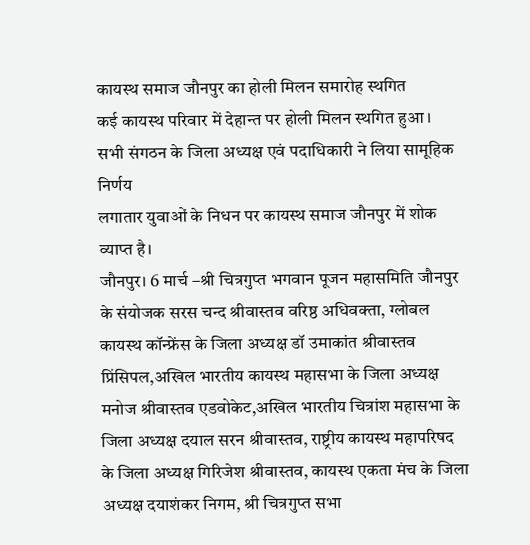कायस्थ समाज जौनपुर का होली मिलन समारोह स्थगित
कई कायस्थ परिवार में देहान्त पर होली मिलन स्थगित हुआ ।
सभी संगठन के जिला अध्यक्ष एवं पदाधिकारी ने लिया सामूहिक निर्णय
लगातार युवाओं के निधन पर कायस्थ समाज जौनपुर में शोक व्याप्त है।
जौनपुर। 6 मार्च –श्री चित्रगुप्त भगवान पूजन महासमिति जौनपुर के संयोजक सरस चन्द श्रीवास्तव वरिष्ठ अधिवक्ता, ग्लोबल कायस्थ कॉन्फ्रेंस के जिला अध्यक्ष डॉ उमाकांत श्रीवास्तव प्रिंसिपल,अखिल भारतीय कायस्थ महासभा के जिला अध्यक्ष मनोज श्रीवास्तव एडवोकेट,अखिल भारतीय चित्रांश महासभा के जिला अध्यक्ष दयाल सरन श्रीवास्तव, राष्ट्रीय कायस्थ महापरिषद के जिला अध्यक्ष गिरिजेश श्रीवास्तव, कायस्थ एकता मंच के जिला अध्यक्ष दयाशंकर निगम, श्री चित्रगुप्त सभा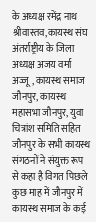के अध्यक्ष रमेंद्र नाथ श्रीवास्तव,कायस्थ संघ अंतर्राष्ट्रीय के जिला अध्यक्ष अजय वर्मा अज्जू, कायस्थ समाज जौनपुर, कायस्थ महासभा जौनपुर, युवा चित्रांश समिति सहित जौनपुर के सभी कायस्थ संगठनों ने संयुक्त रूप से कहा है विगत पिछले कुछ माह में जौनपुर में कायस्थ समाज के कई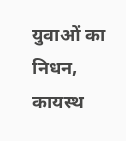युवाओं का निधन, कायस्थ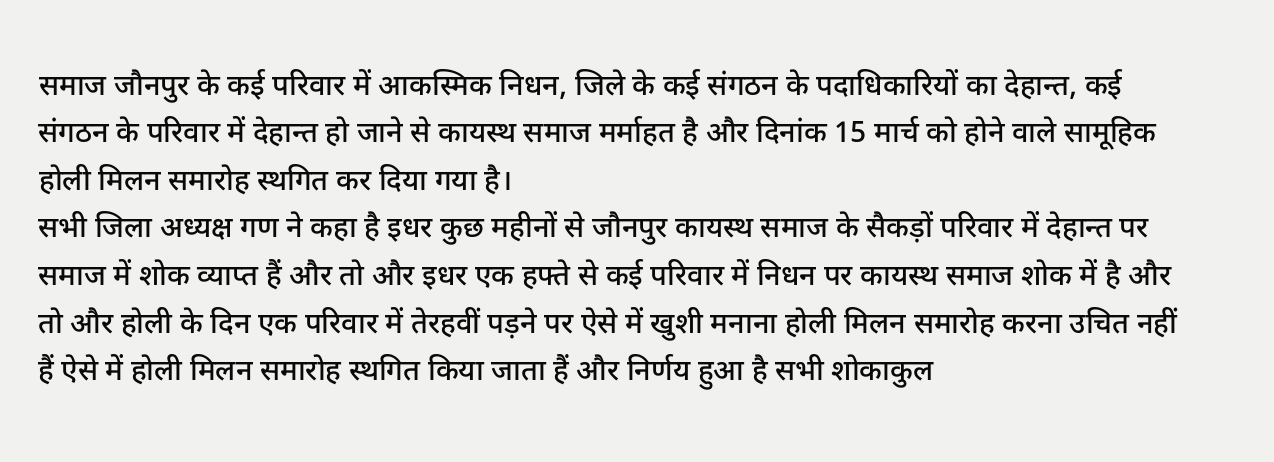समाज जौनपुर के कई परिवार में आकस्मिक निधन, जिले के कई संगठन के पदाधिकारियों का देहान्त, कई संगठन के परिवार में देहान्त हो जाने से कायस्थ समाज मर्माहत है और दिनांक 15 मार्च को होने वाले सामूहिक होली मिलन समारोह स्थगित कर दिया गया है।
सभी जिला अध्यक्ष गण ने कहा है इधर कुछ महीनों से जौनपुर कायस्थ समाज के सैकड़ों परिवार में देहान्त पर समाज में शोक व्याप्त हैं और तो और इधर एक हफ्ते से कई परिवार में निधन पर कायस्थ समाज शोक में है और तो और होली के दिन एक परिवार में तेरहवीं पड़ने पर ऐसे में खुशी मनाना होली मिलन समारोह करना उचित नहीं हैं ऐसे में होली मिलन समारोह स्थगित किया जाता हैं और निर्णय हुआ है सभी शोकाकुल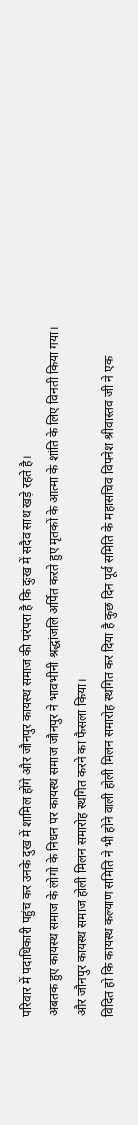परिवार में पदाधिकारी पहुंच कर उनके दुख में शामिल होंगे और जौनपुर कायस्थ समाज की परंपरा है कि दुःख में सदैव साथ खड़े रहते है।
अबतक हुए कायस्थ समाज के लोगो के निधन पर कायस्थ समाज जौनपुर ने भावभीनी श्रद्धांजलि अर्पित करते हुए मृतकों के आत्मा के शांति के लिए विनती किया गया।
और जौनपुर कायस्थ समाज होली मिलन समारोह स्थगित करने का फैसला किया।
विदित हो कि कायस्थ कल्याण समिति ने भी होने वाली होली मिलन समारोह स्थगित कर दिया है कुछ दिन पूर्व समिति के महासचिव विपनेश श्रीवास्तव जी ने एक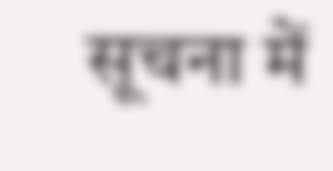सूचना में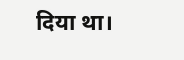दिया था।